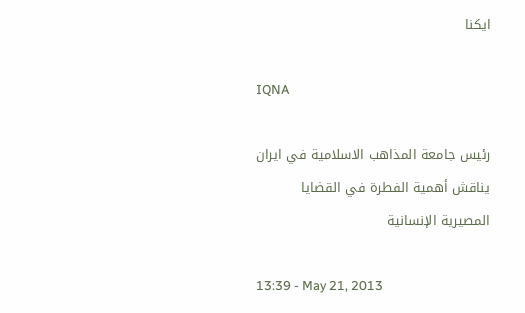ایکنا

IQNA

رئيس جامعة المذاهب الاسلامية في ايران يناقش أهمية الفطرة في القضايا المصيرية الإنسانية

13:39 - May 21, 2013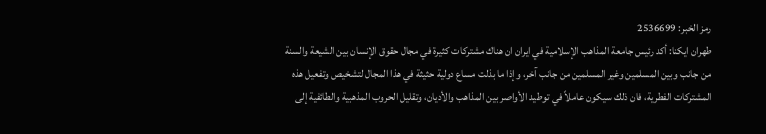رمز الخبر: 2536699
طهران ايكنا: أكد رئيس جامعة المذاهب الإسلامية في ايران ان هناك مشتركات كثيرة في مجال حقوق الإنسان بين الشيعة والسنة من جانب وبين المسلمين وغير المسلمين من جانب آخر، وإذا ما بذلت مساع دولية حثيثة في هذا المجال لتشخيص وتفعيل هذه المشتركات الفطرية، فان ذلك سيكون عاملاً في توطيد الأواصر بين المذاهب والأديان، وتقليل الحروب المذهبية والطائفية إلى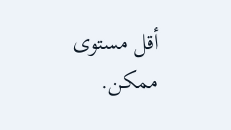أقل مستوى ممكن.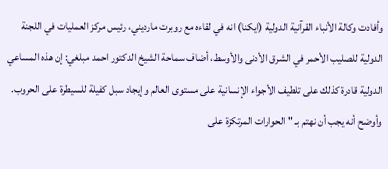وأفادت وكالة الأنباء القرآنية الدولية (ايكنا) انه في لقاءه مع روبرت مارديني، رئيس مركز العمليات في اللجنة الدولية للصليب الأحمر في الشرق الأدنى والأوسط، أضاف سماحة الشيخ الدكتور احمد مبلغي: إن هذه المساعي الدولية قادرة كذلك على تلطيف الأجواء الإنسانية على مستوى العالم وإيجاد سبل كفيلة للسيطرة على الحروب.
وأوضح أنه يجب أن نهتم بـ "الحوارات المرتكزة على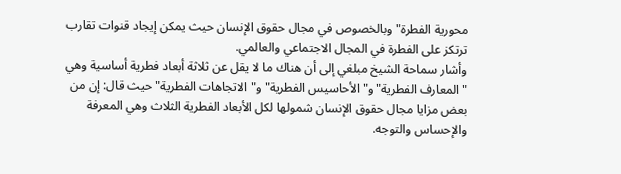محورية الفطرة" وبالخصوص في مجال حقوق الإنسان حيث يمكن إيجاد قنوات تقارب ترتكز على الفطرة في المجال الاجتماعي والعالمي.
وأشار سماحة الشيخ مبلغي إلى أن هناك ما لا يقل عن ثلاثة أبعاد فطرية أساسية وهي "المعارف الفطرية" و"الأحاسيس الفطرية" و"الاتجاهات الفطرية" حيث قال: إن من بعض مزايا مجال حقوق الإنسان شمولها لكل الأبعاد الفطرية الثلاث وهي المعرفة والإحساس والتوجه.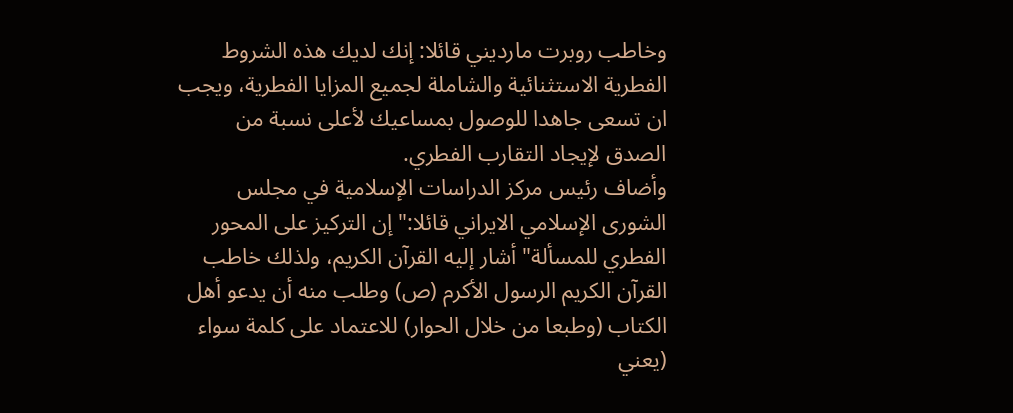وخاطب روبرت مارديني قائلا: إنك لديك هذه الشروط الفطرية الاستثنائية والشاملة لجميع المزايا الفطرية، ويجب ان تسعى جاهدا للوصول بمساعيك لأعلى نسبة من الصدق لإيجاد التقارب الفطري.
وأضاف رئيس مركز الدراسات الإسلامية في مجلس الشورى الإسلامي الايراني قائلا:" إن التركيز على المحور الفطري للمسألة" أشار إليه القرآن الكريم، ولذلك خاطب القرآن الكريم الرسول الأكرم (ص) وطلب منه أن يدعو أهل الكتاب (وطبعا من خلال الحوار) للاعتماد على كلمة سواء (يعني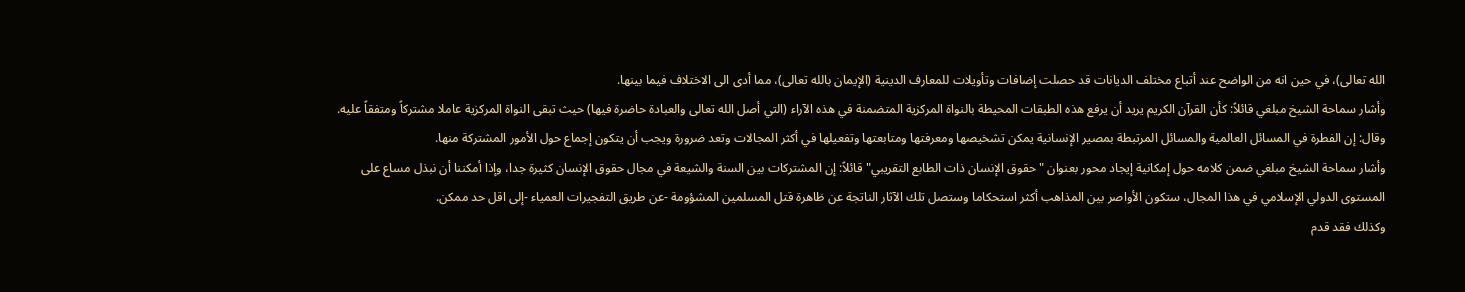الله تعالى)، في حين انه من الواضح عند أتباع مختلف الديانات قد حصلت إضافات وتأويلات للمعارف الدينية (الإيمان بالله تعالى)، مما أدى الى الاختلاف فيما بينها.
وأشار سماحة الشيخ مبلغي قائلاً: كأن القرآن الكريم يريد أن يرفع هذه الطبقات المحيطة بالنواة المركزية المتضمنة في هذه الآراء (التي أصل الله تعالى والعبادة حاضرة فيها) حيث تبقى النواة المركزية عاملا مشتركاً ومتفقاً عليه.
وقال: إن الفطرة في المسائل العالمية والمسائل المرتبطة بمصير الإنسانية يمكن تشخيصها ومعرفتها ومتابعتها وتفعيلها في أكثر المجالات وتعد ضرورة ويجب أن يتكون إجماع حول الأمور المشتركة منها.
وأشار سماحة الشيخ مبلغي ضمن كلامه حول إمكانية إيجاد محور بعنوان "حقوق الإنسان ذات الطابع التقريبي" قائلاً: إن المشتركات بين السنة والشيعة في مجال حقوق الإنسان كثيرة جدا، وإذا أمكننا أن نبذل مساع على المستوى الدولي الإسلامي في هذا المجال، ستكون الأواصر بين المذاهب أكثر استحكاما وستصل تلك الآثار الناتجة عن ظاهرة قتل المسلمين المشؤومة -عن طريق التفجيرات العمياء -إلى اقل حد ممكن.
وكذلك فقد قدم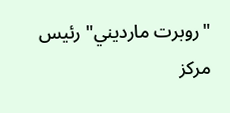"روبرت مارديني" رئيس مركز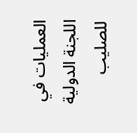العمليات في اللجنة الدولية للصليب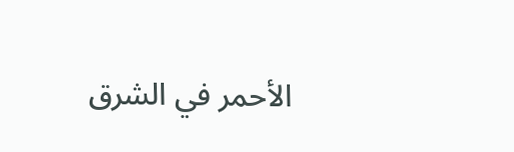الأحمر في الشرق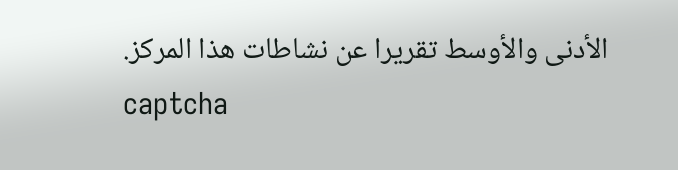الأدنى والأوسط تقريرا عن نشاطات هذا المركز.
captcha